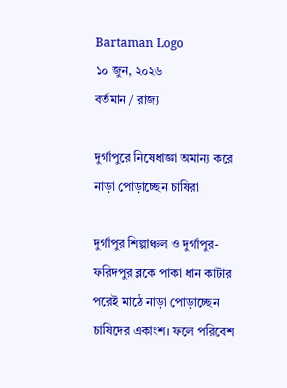Bartaman Logo
১০ জুন, ২০২৬
বর্তমান / রাজ্য

দুর্গাপুরে নিষেধাজ্ঞা অমান্য করে নাড়া পোড়াচ্ছেন চাষিরা

দুর্গাপুর শিল্পাঞ্চল ও দুর্গাপুর-ফরিদপুর ব্লকে পাকা ধান কাটার পরেই মাঠে নাড়া পোড়াচ্ছেন চাষিদের একাংশ। ফলে পরিবেশ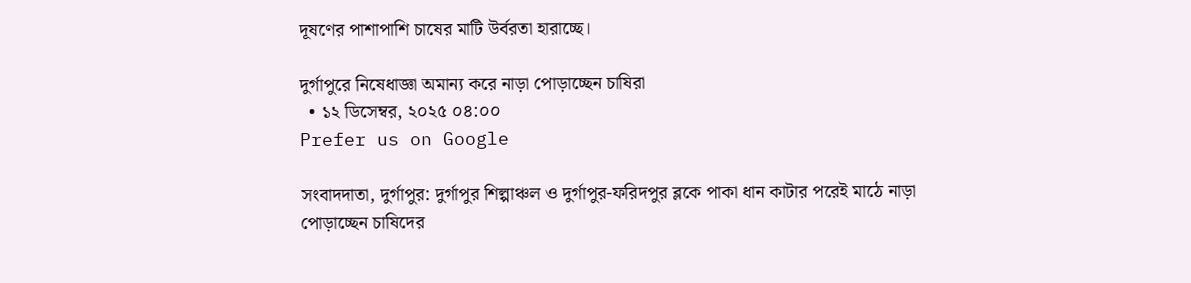দূষণের পাশাপাশি চাষের মাটি উর্বরতা হারাচ্ছে।

দুর্গাপুরে নিষেধাজ্ঞা অমান্য করে নাড়া পোড়াচ্ছেন চাষিরা
  • ১২ ডিসেম্বর, ২০২৫ ০৪:০০
Prefer us on Google

সংবাদদাতা, দুর্গাপুর: দুর্গাপুর শিল্পাঞ্চল ও দুর্গাপুর-ফরিদপুর ব্লকে পাকা ধান কাটার পরেই মাঠে নাড়া পোড়াচ্ছেন চাষিদের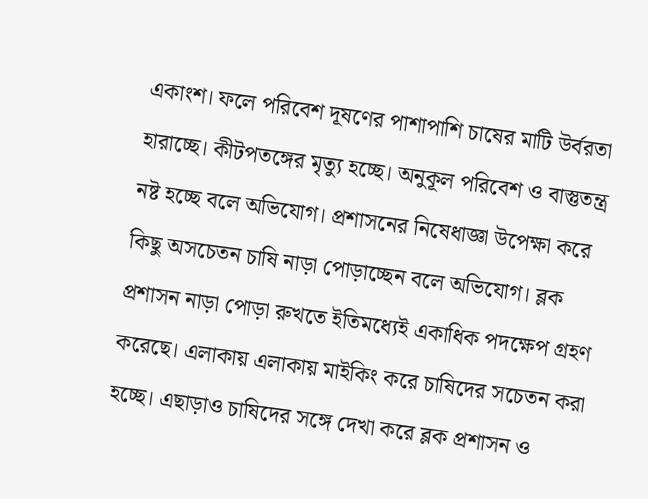একাংশ। ফলে পরিবেশ দূষণের পাশাপাশি চাষের মাটি উর্বরতা হারাচ্ছে। কীটপতঙ্গের মৃত্যু হচ্ছে। অনুকূল পরিবেশ ও বাস্তুতন্ত্র নষ্ট হচ্ছে বলে অভিযোগ। প্রশাসনের নিষেধাজ্ঞা উপেক্ষা করে কিছু অসচেতন চাষি নাড়া পোড়াচ্ছেন বলে অভিযোগ। ব্লক প্রশাসন নাড়া পোড়া রুখতে ইতিমধ্যেই একাধিক পদক্ষেপ গ্রহণ করেছে। এলাকায় এলাকায় মাইকিং করে চাষিদের সচেতন করা হচ্ছে। এছাড়াও চাষিদের সঙ্গে দেখা করে ব্লক প্রশাসন ও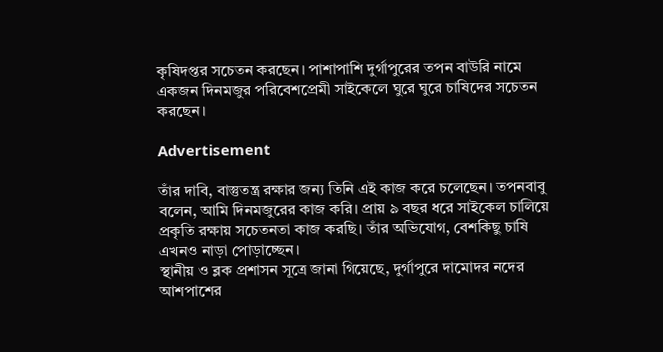কৃষিদপ্তর সচেতন করছেন। পাশাপাশি দুর্গাপুরের তপন বাউরি নামে একজন দিনমজুর পরিবেশপ্রেমী সাইকেলে ঘুরে ঘুরে চাষিদের সচেতন করছেন।

Advertisement

তাঁর দাবি, বাস্তুতন্ত্র রক্ষার জন্য তিনি এই কাজ করে চলেছেন। তপনবাবু বলেন, আমি দিনমজুরের কাজ করি। প্রায় ৯ বছর ধরে সাইকেল চালিয়ে প্রকৃতি রক্ষায় সচেতনতা কাজ করছি। তাঁর অভিযোগ, বেশকিছু চাষি এখনও নাড়া পোড়াচ্ছেন।
স্থানীয় ও ব্লক প্রশাসন সূত্রে জানা গিয়েছে, দুর্গাপুরে দামোদর নদের আশপাশের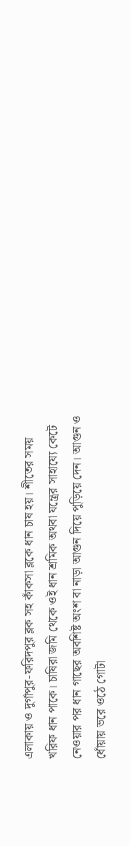এলাকায় ও দুর্গাপুর-ফরিদপুর ব্লক সহ কাঁকসা ব্লকে ধান চাষ হয়। শীতের সময় খরিফ ধান পাকে। চাষিরা জমি থেকে ওই ধান শ্রমিক অথবা যন্ত্রের সাহায্যে কেটে নেওয়ার পর ধান গাছের অবশিষ্ট অংশ বা নাড়া আগুন দিয়ে পুড়িয়ে দেন। আগুন ও ধোঁয়ায় ভরে ওঠে গোটা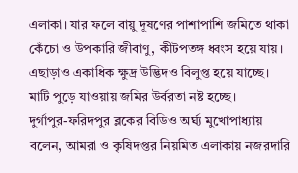এলাকা। যার ফলে বায়ু দূষণের পাশাপাশি জমিতে থাকা কেঁচো ও উপকারি জীবাণু, কীটপতঙ্গ ধ্বংস হয়ে যায়। এছাড়াও একাধিক ক্ষুদ্র উদ্ভিদও বিলুপ্ত হয়ে যাচ্ছে। মাটি পুড়ে যাওয়ায় জমির উর্বরতা নষ্ট হচ্ছে।
দুর্গাপুর-ফরিদপুর ব্লকের বিডিও অর্ঘ্য মুখোপাধ্যায় বলেন, আমরা ও কৃষিদপ্তর নিয়মিত এলাকায় নজরদারি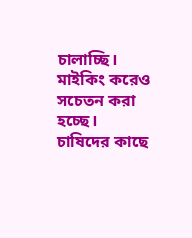চালাচ্ছি। মাইকিং করেও সচেতন করা হচ্ছে। চাষিদের কাছে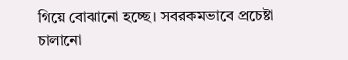গিয়ে বোঝানো হচ্ছে। সবরকমভাবে প্রচেষ্টা চালানো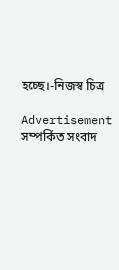হচ্ছে।-নিজস্ব চিত্র

Advertisement
সম্পর্কিত সংবাদ